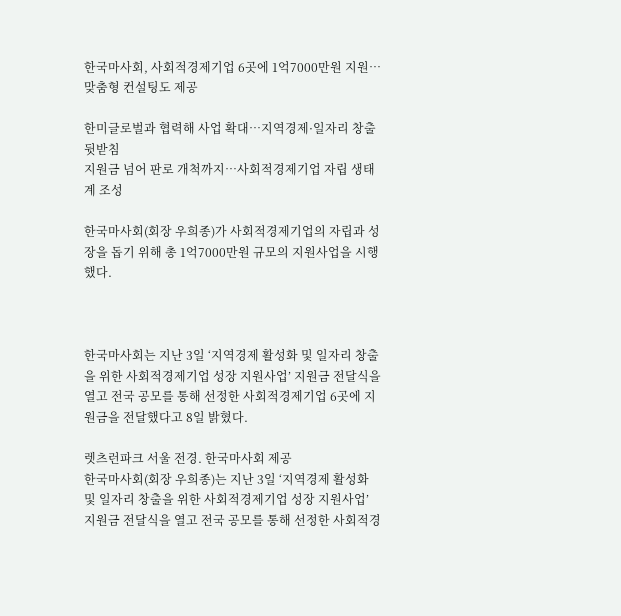한국마사회, 사회적경제기업 6곳에 1억7000만원 지원…맞춤형 컨설팅도 제공

한미글로벌과 협력해 사업 확대…지역경제·일자리 창출 뒷받침
지원금 넘어 판로 개척까지…사회적경제기업 자립 생태계 조성

한국마사회(회장 우희종)가 사회적경제기업의 자립과 성장을 돕기 위해 총 1억7000만원 규모의 지원사업을 시행했다.



한국마사회는 지난 3일 ‘지역경제 활성화 및 일자리 창출을 위한 사회적경제기업 성장 지원사업’ 지원금 전달식을 열고 전국 공모를 통해 선정한 사회적경제기업 6곳에 지원금을 전달했다고 8일 밝혔다.

렛츠런파크 서울 전경. 한국마사회 제공
한국마사회(회장 우희종)는 지난 3일 ‘지역경제 활성화 및 일자리 창출을 위한 사회적경제기업 성장 지원사업’ 지원금 전달식을 열고 전국 공모를 통해 선정한 사회적경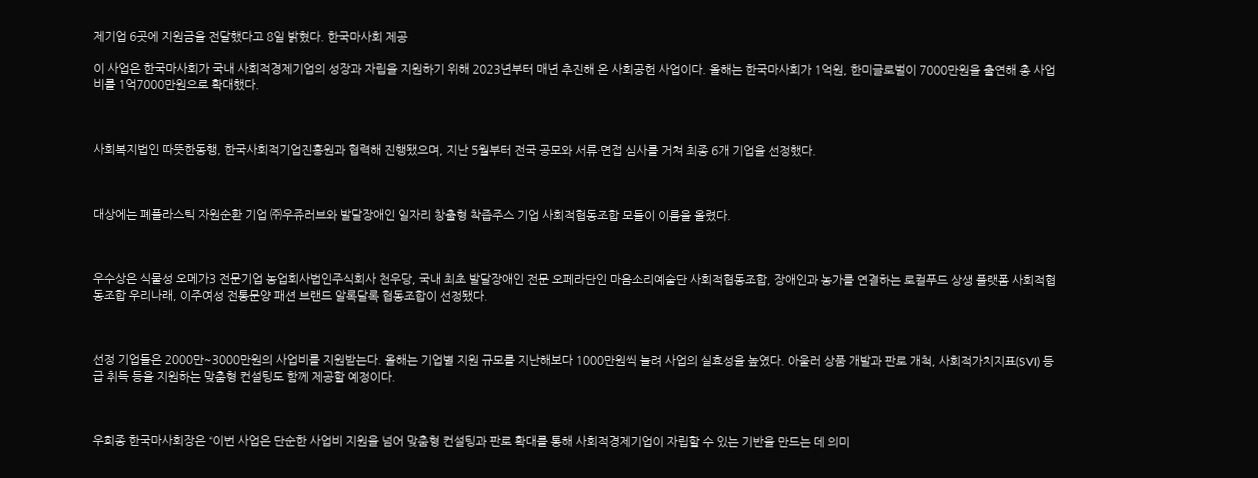제기업 6곳에 지원금을 전달했다고 8일 밝혔다. 한국마사회 제공

이 사업은 한국마사회가 국내 사회적경제기업의 성장과 자립을 지원하기 위해 2023년부터 매년 추진해 온 사회공헌 사업이다. 올해는 한국마사회가 1억원, 한미글로벌이 7000만원을 출연해 총 사업비를 1억7000만원으로 확대했다.



사회복지법인 따뜻한동행, 한국사회적기업진흥원과 협력해 진행됐으며, 지난 5월부터 전국 공모와 서류·면접 심사를 거쳐 최종 6개 기업을 선정했다.



대상에는 폐플라스틱 자원순환 기업 ㈜우쥬러브와 발달장애인 일자리 창출형 착즙주스 기업 사회적협동조합 모들이 이름을 올렸다.



우수상은 식물성 오메가3 전문기업 농업회사법인주식회사 천우당, 국내 최초 발달장애인 전문 오페라단인 마음소리예술단 사회적협동조합, 장애인과 농가를 연결하는 로컬푸드 상생 플랫폼 사회적협동조합 우리나래, 이주여성 전통문양 패션 브랜드 알록달록 협동조합이 선정됐다.



선정 기업들은 2000만~3000만원의 사업비를 지원받는다. 올해는 기업별 지원 규모를 지난해보다 1000만원씩 늘려 사업의 실효성을 높였다. 아울러 상품 개발과 판로 개척, 사회적가치지표(SVI) 등급 취득 등을 지원하는 맞춤형 컨설팅도 함께 제공할 예정이다.



우희종 한국마사회장은 “이번 사업은 단순한 사업비 지원을 넘어 맞춤형 컨설팅과 판로 확대를 통해 사회적경제기업이 자립할 수 있는 기반을 만드는 데 의미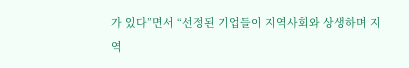가 있다”면서 “선정된 기업들이 지역사회와 상생하며 지역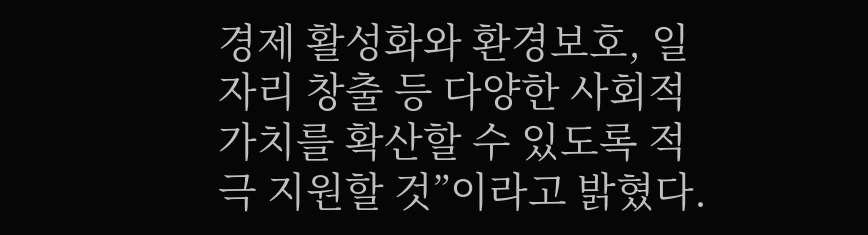경제 활성화와 환경보호, 일자리 창출 등 다양한 사회적 가치를 확산할 수 있도록 적극 지원할 것”이라고 밝혔다.